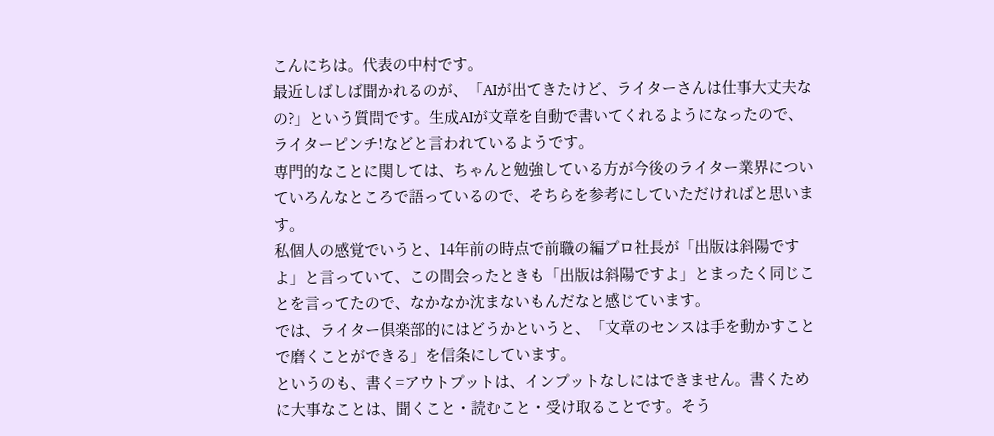こんにちは。代表の中村です。
最近しばしば聞かれるのが、「AIが出てきたけど、ライターさんは仕事大丈夫なの?」という質問です。生成AIが文章を自動で書いてくれるようになったので、ライターピンチ!などと言われているようです。
専門的なことに関しては、ちゃんと勉強している方が今後のライター業界についていろんなところで語っているので、そちらを参考にしていただければと思います。
私個人の感覚でいうと、14年前の時点で前職の編プロ社長が「出版は斜陽ですよ」と言っていて、この間会ったときも「出版は斜陽ですよ」とまったく同じことを言ってたので、なかなか沈まないもんだなと感じています。
では、ライター倶楽部的にはどうかというと、「文章のセンスは手を動かすことで磨くことができる」を信条にしています。
というのも、書く=アウトプットは、インプットなしにはできません。書くために大事なことは、聞くこと・読むこと・受け取ることです。そう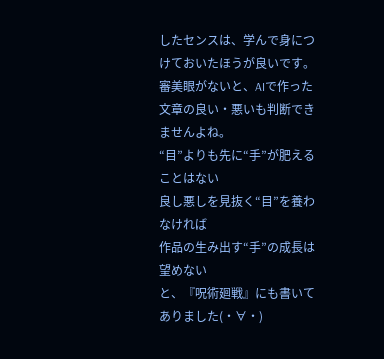したセンスは、学んで身につけておいたほうが良いです。
審美眼がないと、AIで作った文章の良い・悪いも判断できませんよね。
“目”よりも先に“手”が肥えることはない
良し悪しを見抜く“目”を養わなければ
作品の生み出す“手”の成長は望めない
と、『呪術廻戦』にも書いてありました(・∀・)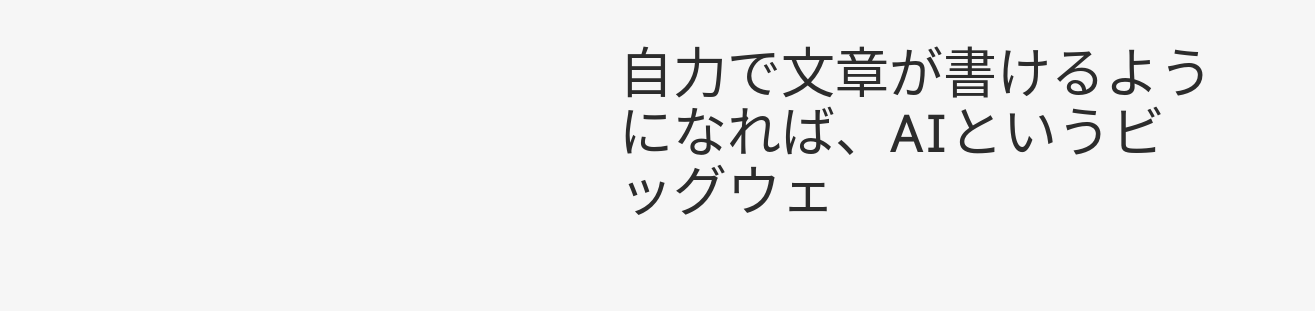自力で文章が書けるようになれば、AIというビッグウェ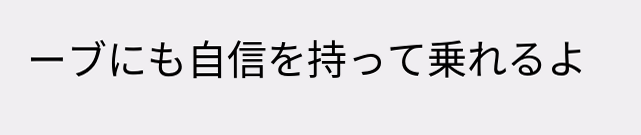ーブにも自信を持って乗れるよ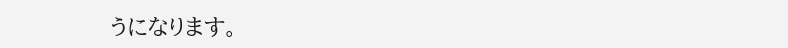うになります。